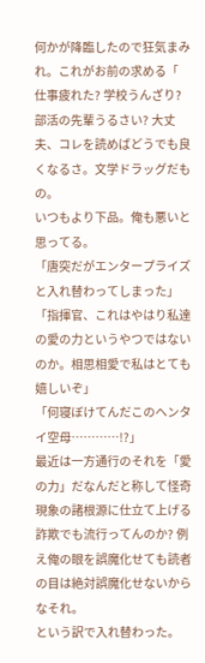何かが降臨したので狂気まみれ。これがお前の求める「
仕事疲れた? 学校うんざり? 部活の先輩うるさい? 大丈夫、コレを読めばどうでも良くなるさ。文学ドラッグだもの。
いつもより下品。俺も悪いと思ってる。
「唐突だがエンタープライズと入れ替わってしまった」
「指揮官、これはやはり私達の愛の力というやつではないのか。相思相愛で私はとても嬉しいぞ」
「何寝ぼけてんだこのヘンタイ空母…………!?」
最近は一方通行のそれを「愛の力」だなんだと称して怪奇現象の諸根源に仕立て上げる詐欺でも流行ってんのか? 例え俺の眼を誤魔化せても読者の目は絶対誤魔化せないからなそれ。
という訳で入れ替わった。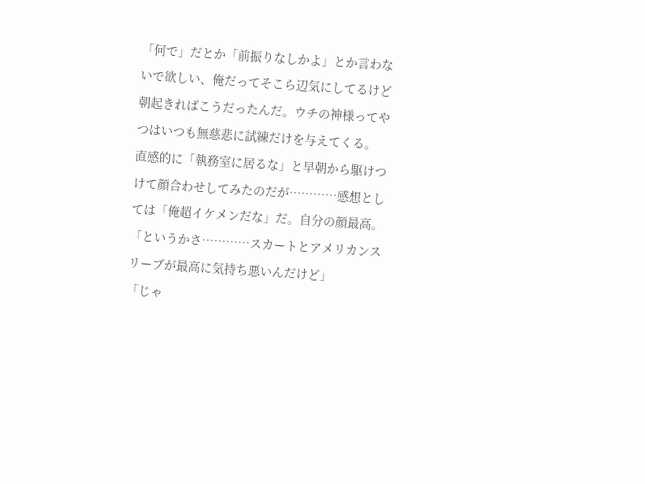「何で」だとか「前振りなしかよ」とか言わないで欲しい、俺だってそこら辺気にしてるけど朝起きればこうだったんだ。ウチの神様ってやつはいつも無慈悲に試練だけを与えてくる。
直感的に「執務室に居るな」と早朝から駆けつけて顔合わせしてみたのだが…………感想としては「俺超イケメンだな」だ。自分の顔最高。
「というかさ…………スカートとアメリカンスリーブが最高に気持ち悪いんだけど」
「じゃ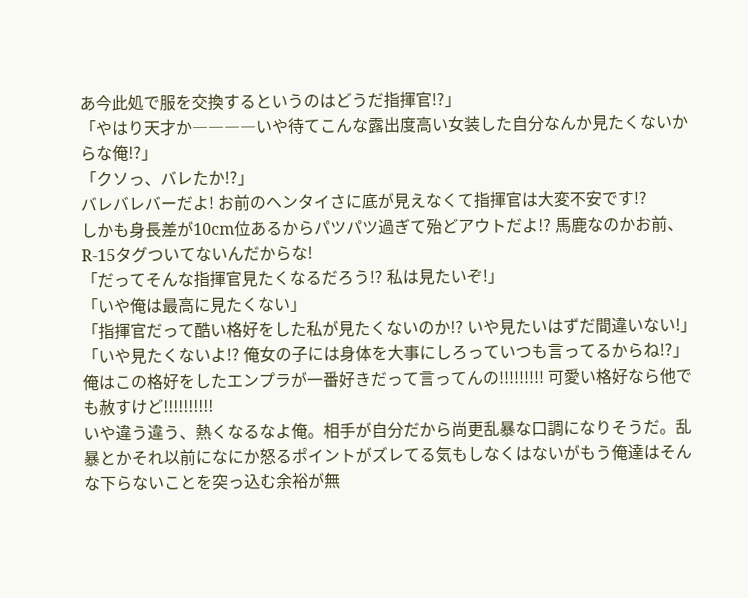あ今此処で服を交換するというのはどうだ指揮官!?」
「やはり天才か――――いや待てこんな露出度高い女装した自分なんか見たくないからな俺!?」
「クソっ、バレたか!?」
バレバレバーだよ! お前のヘンタイさに底が見えなくて指揮官は大変不安です!?
しかも身長差が10cm位あるからパツパツ過ぎて殆どアウトだよ!? 馬鹿なのかお前、R-15タグついてないんだからな!
「だってそんな指揮官見たくなるだろう!? 私は見たいぞ!」
「いや俺は最高に見たくない」
「指揮官だって酷い格好をした私が見たくないのか!? いや見たいはずだ間違いない!」
「いや見たくないよ!? 俺女の子には身体を大事にしろっていつも言ってるからね!?」
俺はこの格好をしたエンプラが一番好きだって言ってんの!!!!!!!!! 可愛い格好なら他でも赦すけど!!!!!!!!!!
いや違う違う、熱くなるなよ俺。相手が自分だから尚更乱暴な口調になりそうだ。乱暴とかそれ以前になにか怒るポイントがズレてる気もしなくはないがもう俺達はそんな下らないことを突っ込む余裕が無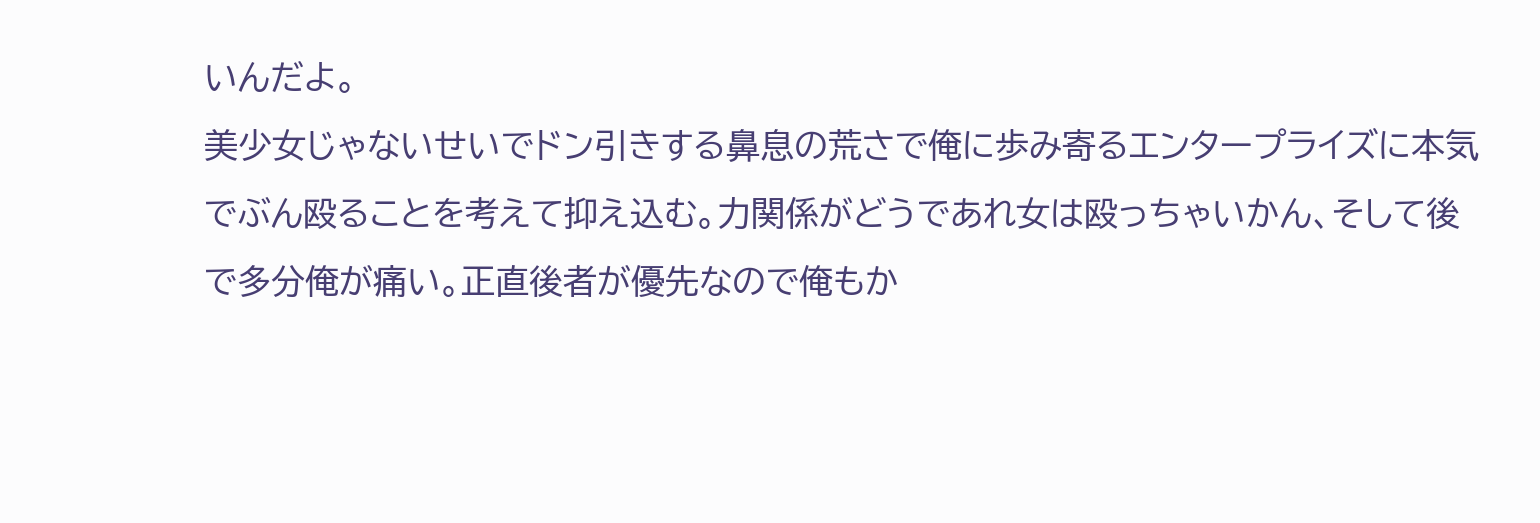いんだよ。
美少女じゃないせいでドン引きする鼻息の荒さで俺に歩み寄るエンタープライズに本気でぶん殴ることを考えて抑え込む。力関係がどうであれ女は殴っちゃいかん、そして後で多分俺が痛い。正直後者が優先なので俺もか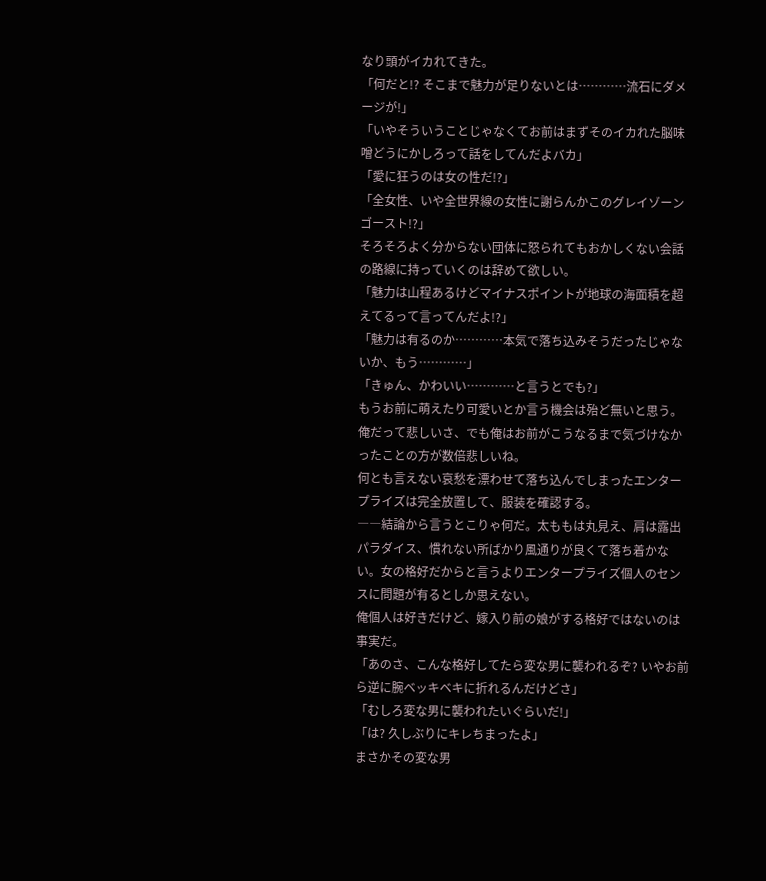なり頭がイカれてきた。
「何だと!? そこまで魅力が足りないとは…………流石にダメージが!」
「いやそういうことじゃなくてお前はまずそのイカれた脳味噌どうにかしろって話をしてんだよバカ」
「愛に狂うのは女の性だ!?」
「全女性、いや全世界線の女性に謝らんかこのグレイゾーンゴースト!?」
そろそろよく分からない団体に怒られてもおかしくない会話の路線に持っていくのは辞めて欲しい。
「魅力は山程あるけどマイナスポイントが地球の海面積を超えてるって言ってんだよ!?」
「魅力は有るのか…………本気で落ち込みそうだったじゃないか、もう…………」
「きゅん、かわいい…………と言うとでも?」
もうお前に萌えたり可愛いとか言う機会は殆ど無いと思う。俺だって悲しいさ、でも俺はお前がこうなるまで気づけなかったことの方が数倍悲しいね。
何とも言えない哀愁を漂わせて落ち込んでしまったエンタープライズは完全放置して、服装を確認する。
――結論から言うとこりゃ何だ。太ももは丸見え、肩は露出パラダイス、慣れない所ばかり風通りが良くて落ち着かない。女の格好だからと言うよりエンタープライズ個人のセンスに問題が有るとしか思えない。
俺個人は好きだけど、嫁入り前の娘がする格好ではないのは事実だ。
「あのさ、こんな格好してたら変な男に襲われるぞ? いやお前ら逆に腕ベッキベキに折れるんだけどさ」
「むしろ変な男に襲われたいぐらいだ!」
「は? 久しぶりにキレちまったよ」
まさかその変な男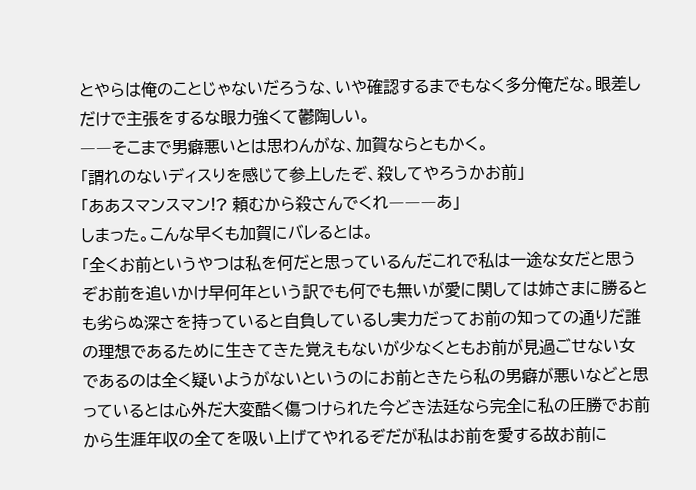とやらは俺のことじゃないだろうな、いや確認するまでもなく多分俺だな。眼差しだけで主張をするな眼力強くて鬱陶しい。
――そこまで男癖悪いとは思わんがな、加賀ならともかく。
「謂れのないディスりを感じて参上したぞ、殺してやろうかお前」
「ああスマンスマン!? 頼むから殺さんでくれ―――あ」
しまった。こんな早くも加賀にバレるとは。
「全くお前というやつは私を何だと思っているんだこれで私は一途な女だと思うぞお前を追いかけ早何年という訳でも何でも無いが愛に関しては姉さまに勝るとも劣らぬ深さを持っていると自負しているし実力だってお前の知っての通りだ誰の理想であるために生きてきた覚えもないが少なくともお前が見過ごせない女であるのは全く疑いようがないというのにお前ときたら私の男癖が悪いなどと思っているとは心外だ大変酷く傷つけられた今どき法廷なら完全に私の圧勝でお前から生涯年収の全てを吸い上げてやれるぞだが私はお前を愛する故お前に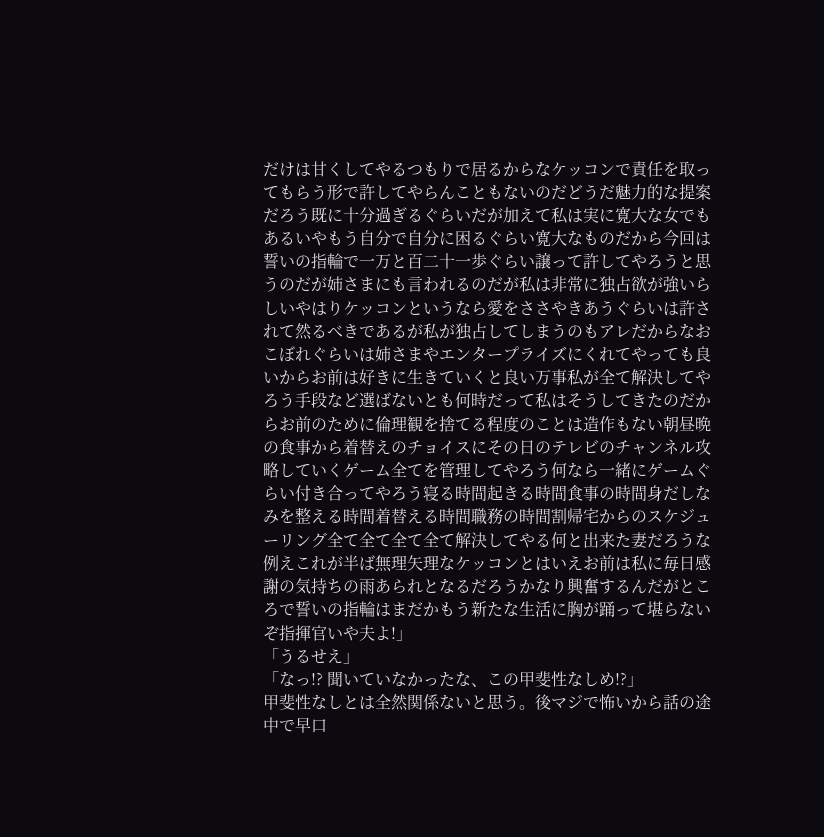だけは甘くしてやるつもりで居るからなケッコンで責任を取ってもらう形で許してやらんこともないのだどうだ魅力的な提案だろう既に十分過ぎるぐらいだが加えて私は実に寛大な女でもあるいやもう自分で自分に困るぐらい寛大なものだから今回は誓いの指輪で一万と百二十一歩ぐらい譲って許してやろうと思うのだが姉さまにも言われるのだが私は非常に独占欲が強いらしいやはりケッコンというなら愛をささやきあうぐらいは許されて然るべきであるが私が独占してしまうのもアレだからなおこぼれぐらいは姉さまやエンタープライズにくれてやっても良いからお前は好きに生きていくと良い万事私が全て解決してやろう手段など選ばないとも何時だって私はそうしてきたのだからお前のために倫理観を捨てる程度のことは造作もない朝昼晩の食事から着替えのチョイスにその日のテレビのチャンネル攻略していくゲーム全てを管理してやろう何なら一緒にゲームぐらい付き合ってやろう寝る時間起きる時間食事の時間身だしなみを整える時間着替える時間職務の時間割帰宅からのスケジューリング全て全て全て全て解決してやる何と出来た妻だろうな例えこれが半ば無理矢理なケッコンとはいえお前は私に毎日感謝の気持ちの雨あられとなるだろうかなり興奮するんだがところで誓いの指輪はまだかもう新たな生活に胸が踊って堪らないぞ指揮官いや夫よ!」
「うるせえ」
「なっ!? 聞いていなかったな、この甲斐性なしめ!?」
甲斐性なしとは全然関係ないと思う。後マジで怖いから話の途中で早口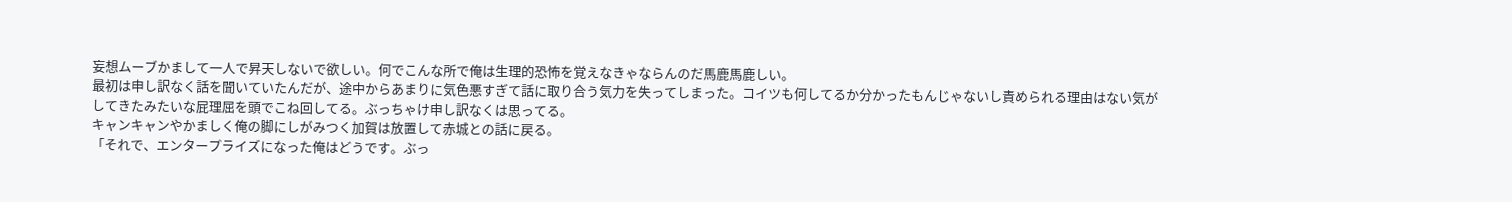妄想ムーブかまして一人で昇天しないで欲しい。何でこんな所で俺は生理的恐怖を覚えなきゃならんのだ馬鹿馬鹿しい。
最初は申し訳なく話を聞いていたんだが、途中からあまりに気色悪すぎて話に取り合う気力を失ってしまった。コイツも何してるか分かったもんじゃないし責められる理由はない気がしてきたみたいな屁理屈を頭でこね回してる。ぶっちゃけ申し訳なくは思ってる。
キャンキャンやかましく俺の脚にしがみつく加賀は放置して赤城との話に戻る。
「それで、エンタープライズになった俺はどうです。ぶっ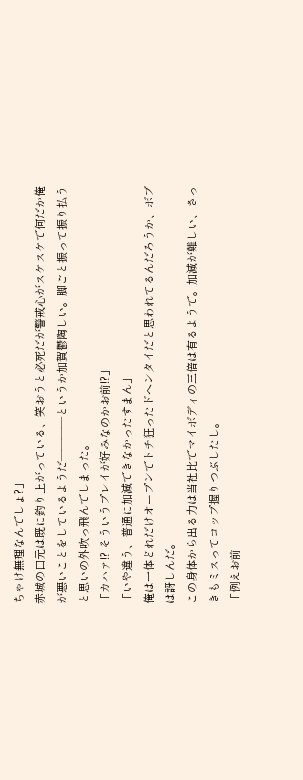ちゃけ無理なんでしょ?」
赤城の口元は既に釣り上がっている、笑おうと必死だが警戒心がスケスケで何だか俺が悪いことをしているようだ――――というか加賀鬱陶しい。脚ごと振って振り払うと思いの外吹っ飛んでしまった。
「カハァ!? そういうプレイが好みなのかお前!?」
「いや違う、普通に加減できなかったすまん」
俺は一体どれだけオープンでトチ狂ったドヘンタイだと思われてるんだろうか、ボブは訝しんだ。
この身体から出る力は当社比でマイボディの三倍は有るようで。加減が難しい、さっきもミスってコップ握りつぶしたし。
「例えお前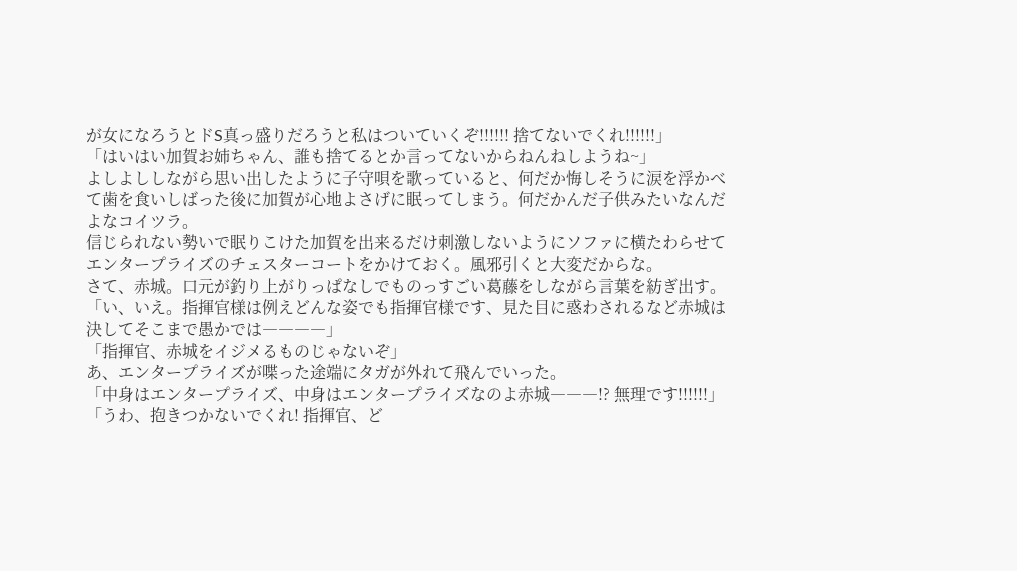が女になろうとドS真っ盛りだろうと私はついていくぞ!!!!!! 捨てないでくれ!!!!!!」
「はいはい加賀お姉ちゃん、誰も捨てるとか言ってないからねんねしようね~」
よしよししながら思い出したように子守唄を歌っていると、何だか悔しそうに涙を浮かべて歯を食いしばった後に加賀が心地よさげに眠ってしまう。何だかんだ子供みたいなんだよなコイツラ。
信じられない勢いで眠りこけた加賀を出来るだけ刺激しないようにソファに横たわらせてエンタープライズのチェスターコートをかけておく。風邪引くと大変だからな。
さて、赤城。口元が釣り上がりっぱなしでものっすごい葛藤をしながら言葉を紡ぎ出す。
「い、いえ。指揮官様は例えどんな姿でも指揮官様です、見た目に惑わされるなど赤城は決してそこまで愚かでは――――」
「指揮官、赤城をイジメるものじゃないぞ」
あ、エンタープライズが喋った途端にタガが外れて飛んでいった。
「中身はエンタープライズ、中身はエンタープライズなのよ赤城―――!? 無理です!!!!!!」
「うわ、抱きつかないでくれ! 指揮官、ど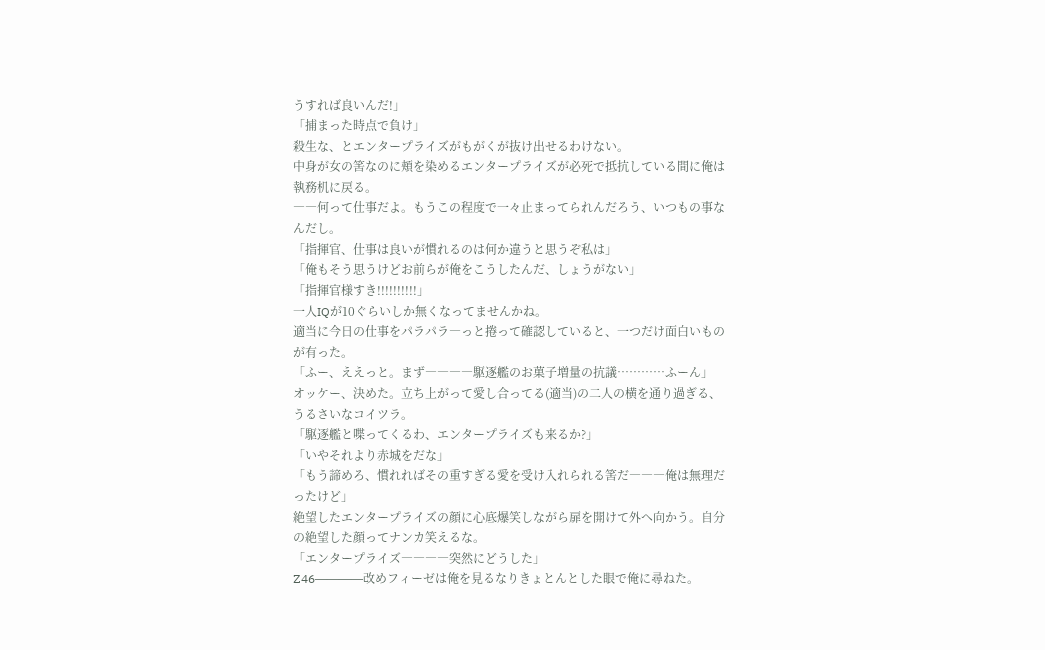うすれば良いんだ!」
「捕まった時点で負け」
殺生な、とエンタープライズがもがくが抜け出せるわけない。
中身が女の筈なのに頬を染めるエンタープライズが必死で抵抗している間に俺は執務机に戻る。
――何って仕事だよ。もうこの程度で一々止まってられんだろう、いつもの事なんだし。
「指揮官、仕事は良いが慣れるのは何か違うと思うぞ私は」
「俺もそう思うけどお前らが俺をこうしたんだ、しょうがない」
「指揮官様すき!!!!!!!!!!」
一人IQが10ぐらいしか無くなってませんかね。
適当に今日の仕事をパラパラ―っと捲って確認していると、一つだけ面白いものが有った。
「ふー、ええっと。まず――――駆逐艦のお菓子増量の抗議…………ふーん」
オッケー、決めた。立ち上がって愛し合ってる(適当)の二人の横を通り過ぎる、うるさいなコイツラ。
「駆逐艦と喋ってくるわ、エンタープライズも来るか?」
「いやそれより赤城をだな」
「もう諦めろ、慣れればその重すぎる愛を受け入れられる筈だ―――俺は無理だったけど」
絶望したエンタープライズの顔に心底爆笑しながら扉を開けて外へ向かう。自分の絶望した顔ってナンカ笑えるな。
「エンタープライズ――――突然にどうした」
Z46――――改めフィーゼは俺を見るなりきょとんとした眼で俺に尋ねた。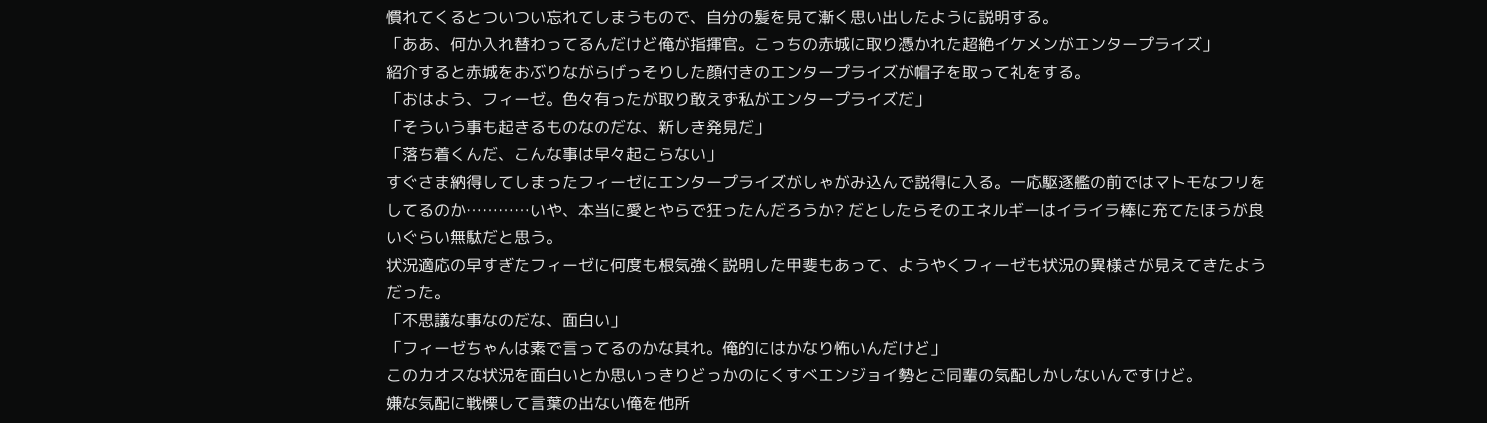慣れてくるとついつい忘れてしまうもので、自分の髪を見て漸く思い出したように説明する。
「ああ、何か入れ替わってるんだけど俺が指揮官。こっちの赤城に取り憑かれた超絶イケメンがエンタープライズ」
紹介すると赤城をおぶりながらげっそりした顔付きのエンタープライズが帽子を取って礼をする。
「おはよう、フィーゼ。色々有ったが取り敢えず私がエンタープライズだ」
「そういう事も起きるものなのだな、新しき発見だ」
「落ち着くんだ、こんな事は早々起こらない」
すぐさま納得してしまったフィーゼにエンタープライズがしゃがみ込んで説得に入る。一応駆逐艦の前ではマトモなフリをしてるのか…………いや、本当に愛とやらで狂ったんだろうか? だとしたらそのエネルギーはイライラ棒に充てたほうが良いぐらい無駄だと思う。
状況適応の早すぎたフィーゼに何度も根気強く説明した甲斐もあって、ようやくフィーゼも状況の異様さが見えてきたようだった。
「不思議な事なのだな、面白い」
「フィーゼちゃんは素で言ってるのかな其れ。俺的にはかなり怖いんだけど」
このカオスな状況を面白いとか思いっきりどっかのにくすべエンジョイ勢とご同輩の気配しかしないんですけど。
嫌な気配に戦慄して言葉の出ない俺を他所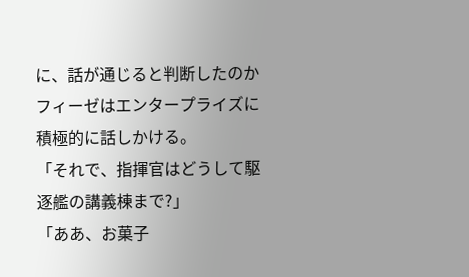に、話が通じると判断したのかフィーゼはエンタープライズに積極的に話しかける。
「それで、指揮官はどうして駆逐艦の講義棟まで?」
「ああ、お菓子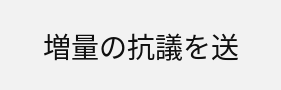増量の抗議を送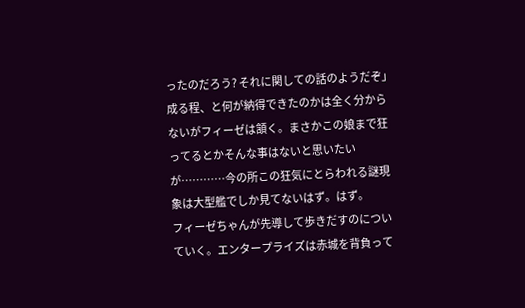ったのだろう? それに関しての話のようだぞ」
成る程、と何が納得できたのかは全く分からないがフィーゼは頷く。まさかこの娘まで狂ってるとかそんな事はないと思いたいが…………今の所この狂気にとらわれる謎現象は大型艦でしか見てないはず。はず。
フィーゼちゃんが先導して歩きだすのについていく。エンタープライズは赤城を背負って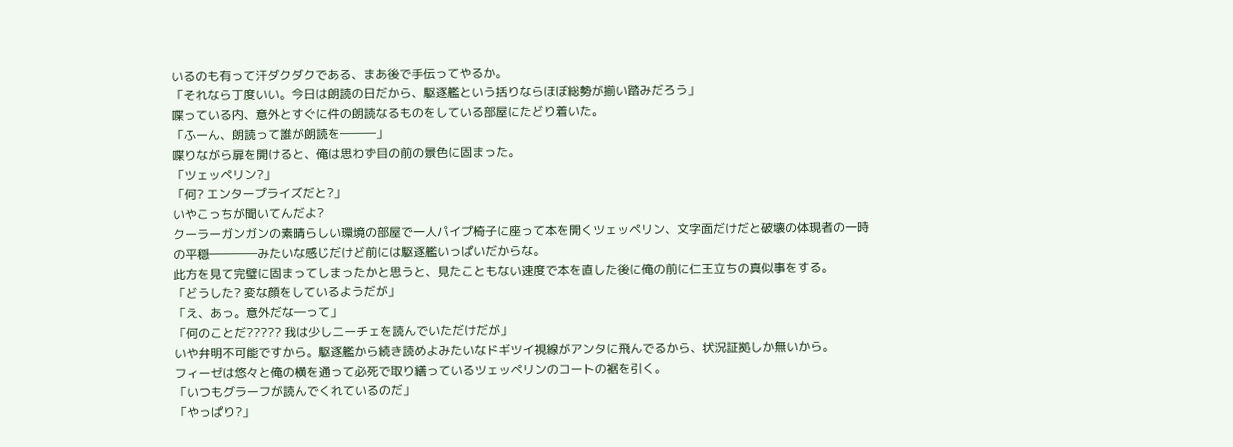いるのも有って汗ダクダクである、まあ後で手伝ってやるか。
「それなら丁度いい。今日は朗読の日だから、駆逐艦という括りならほぼ総勢が揃い踏みだろう」
喋っている内、意外とすぐに件の朗読なるものをしている部屋にたどり着いた。
「ふーん、朗読って誰が朗読を―――」
喋りながら扉を開けると、俺は思わず目の前の景色に固まった。
「ツェッペリン?」
「何? エンタープライズだと?」
いやこっちが聞いてんだよ?
クーラーガンガンの素晴らしい環境の部屋で一人パイプ椅子に座って本を開くツェッペリン、文字面だけだと破壊の体現者の一時の平穏――――みたいな感じだけど前には駆逐艦いっぱいだからな。
此方を見て完璧に固まってしまったかと思うと、見たこともない速度で本を直した後に俺の前に仁王立ちの真似事をする。
「どうした? 変な顔をしているようだが」
「え、あっ。意外だな―って」
「何のことだ????? 我は少しニーチェを読んでいただけだが」
いや弁明不可能ですから。駆逐艦から続き読めよみたいなドギツイ視線がアンタに飛んでるから、状況証拠しか無いから。
フィーゼは悠々と俺の横を通って必死で取り繕っているツェッペリンのコートの裾を引く。
「いつもグラーフが読んでくれているのだ」
「やっぱり?」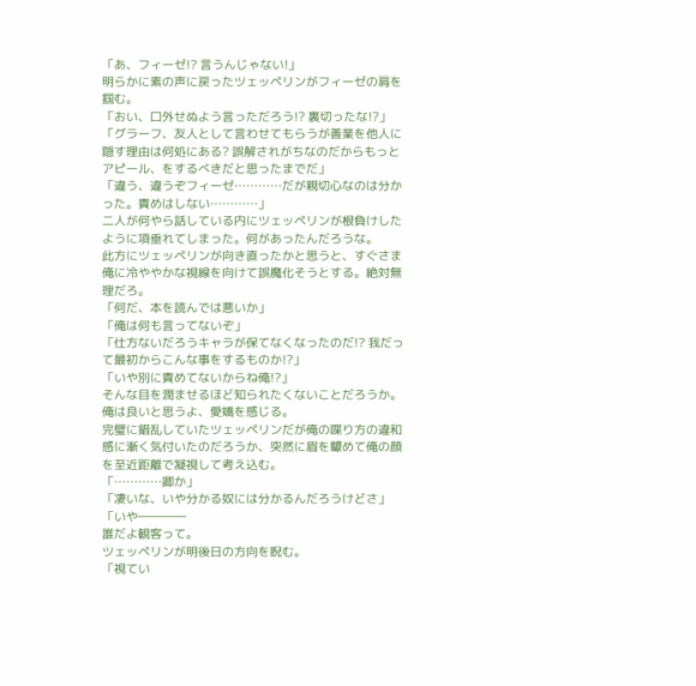「あ、フィーゼ!? 言うんじゃない!」
明らかに素の声に戻ったツェッペリンがフィーゼの肩を掴む。
「おい、口外せぬよう言っただろう!? 裏切ったな!?」
「グラーフ、友人として言わせてもらうが善業を他人に隠す理由は何処にある? 誤解されがちなのだからもっとアピール、をするべきだと思ったまでだ」
「違う、違うぞフィーゼ…………だが親切心なのは分かった。責めはしない…………」
二人が何やら話している内にツェッペリンが根負けしたように項垂れてしまった。何があったんだろうな。
此方にツェッペリンが向き直ったかと思うと、すぐさま俺に冷ややかな視線を向けて誤魔化そうとする。絶対無理だろ。
「何だ、本を読んでは悪いか」
「俺は何も言ってないぞ」
「仕方ないだろうキャラが保てなくなったのだ!? 我だって最初からこんな事をするものか!?」
「いや別に責めてないからね俺!?」
そんな目を潤ませるほど知られたくないことだろうか。俺は良いと思うよ、愛嬌を感じる。
完璧に錯乱していたツェッペリンだが俺の喋り方の違和感に漸く気付いたのだろうか、突然に眉を顰めて俺の顔を至近距離で凝視して考え込む。
「…………卿か」
「凄いな、いや分かる奴には分かるんだろうけどさ」
「いや――――
誰だよ観客って。
ツェッペリンが明後日の方向を睨む。
「視てい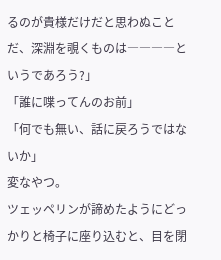るのが貴様だけだと思わぬことだ、深淵を覗くものは――――というであろう?」
「誰に喋ってんのお前」
「何でも無い、話に戻ろうではないか」
変なやつ。
ツェッペリンが諦めたようにどっかりと椅子に座り込むと、目を閉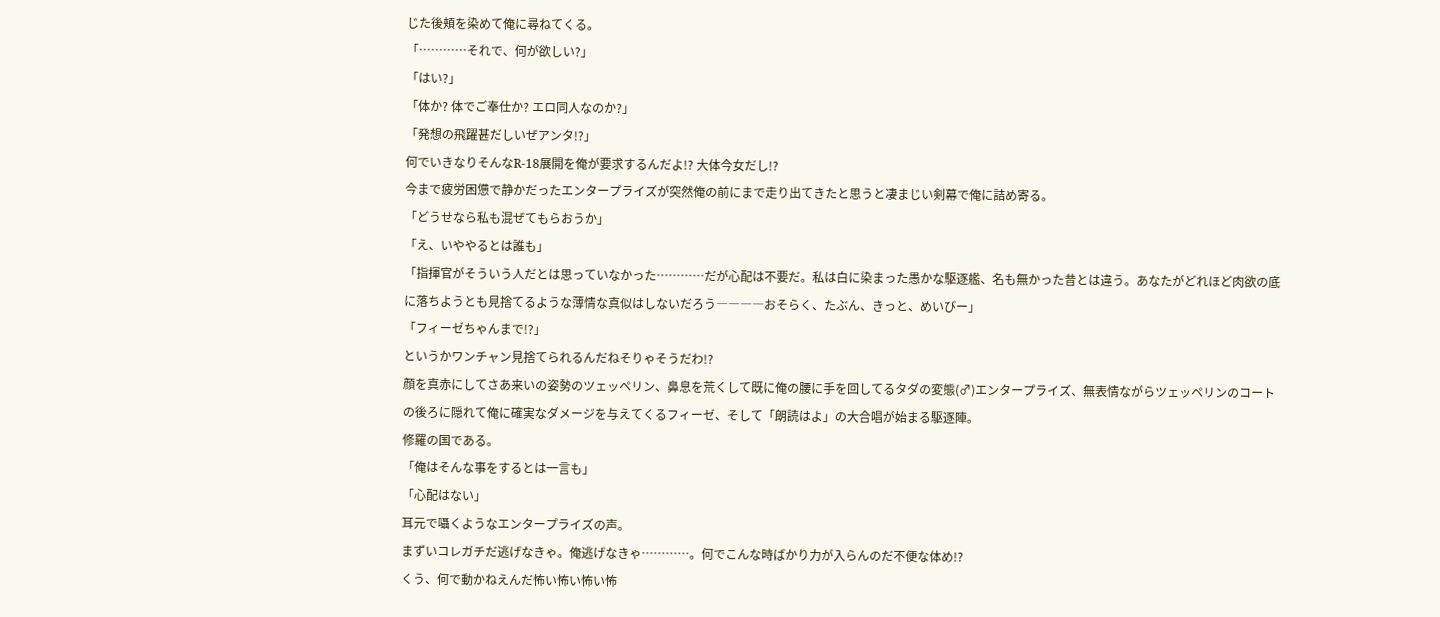じた後頬を染めて俺に尋ねてくる。
「…………それで、何が欲しい?」
「はい?」
「体か? 体でご奉仕か? エロ同人なのか?」
「発想の飛躍甚だしいぜアンタ!?」
何でいきなりそんなR-18展開を俺が要求するんだよ!? 大体今女だし!?
今まで疲労困憊で静かだったエンタープライズが突然俺の前にまで走り出てきたと思うと凄まじい剣幕で俺に詰め寄る。
「どうせなら私も混ぜてもらおうか」
「え、いややるとは誰も」
「指揮官がそういう人だとは思っていなかった…………だが心配は不要だ。私は白に染まった愚かな駆逐艦、名も無かった昔とは違う。あなたがどれほど肉欲の底に落ちようとも見捨てるような薄情な真似はしないだろう――――おそらく、たぶん、きっと、めいびー」
「フィーゼちゃんまで!?」
というかワンチャン見捨てられるんだねそりゃそうだわ!?
顔を真赤にしてさあ来いの姿勢のツェッペリン、鼻息を荒くして既に俺の腰に手を回してるタダの変態(♂)エンタープライズ、無表情ながらツェッペリンのコートの後ろに隠れて俺に確実なダメージを与えてくるフィーゼ、そして「朗読はよ」の大合唱が始まる駆逐陣。
修羅の国である。
「俺はそんな事をするとは一言も」
「心配はない」
耳元で囁くようなエンタープライズの声。
まずいコレガチだ逃げなきゃ。俺逃げなきゃ…………。何でこんな時ばかり力が入らんのだ不便な体め!?
くう、何で動かねえんだ怖い怖い怖い怖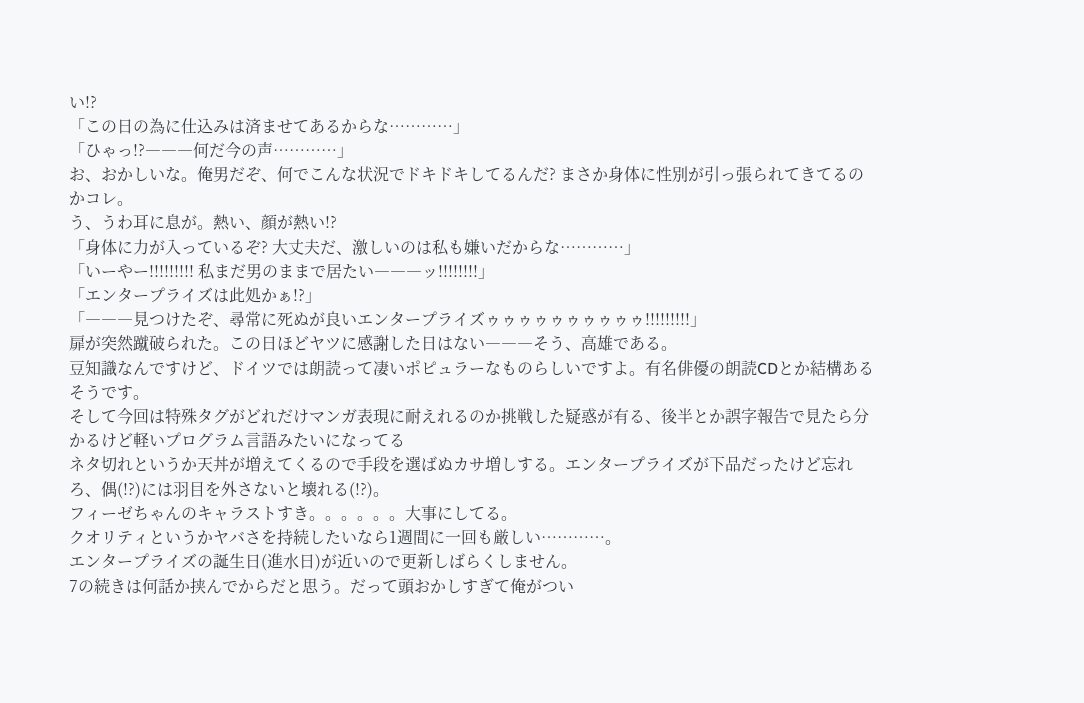い!?
「この日の為に仕込みは済ませてあるからな…………」
「ひゃっ!?―――何だ今の声…………」
お、おかしいな。俺男だぞ、何でこんな状況でドキドキしてるんだ? まさか身体に性別が引っ張られてきてるのかコレ。
う、うわ耳に息が。熱い、顔が熱い!?
「身体に力が入っているぞ? 大丈夫だ、激しいのは私も嫌いだからな…………」
「いーやー!!!!!!!!! 私まだ男のままで居たい―――ッ!!!!!!!!」
「エンタープライズは此処かぁ!?」
「―――見つけたぞ、尋常に死ぬが良いエンタープライズゥゥゥゥゥゥゥゥゥゥ!!!!!!!!!」
扉が突然蹴破られた。この日ほどヤツに感謝した日はない―――そう、高雄である。
豆知識なんですけど、ドイツでは朗読って凄いポピュラーなものらしいですよ。有名俳優の朗読CDとか結構あるそうです。
そして今回は特殊タグがどれだけマンガ表現に耐えれるのか挑戦した疑惑が有る、後半とか誤字報告で見たら分かるけど軽いプログラム言語みたいになってる
ネタ切れというか天丼が増えてくるので手段を選ばぬカサ増しする。エンタープライズが下品だったけど忘れろ、偶(!?)には羽目を外さないと壊れる(!?)。
フィーゼちゃんのキャラストすき。。。。。。大事にしてる。
クオリティというかヤバさを持続したいなら1週間に一回も厳しい…………。
エンタープライズの誕生日(進水日)が近いので更新しばらくしません。
7の続きは何話か挟んでからだと思う。だって頭おかしすぎて俺がつい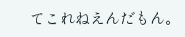てこれねえんだもん。